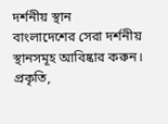দর্শনীয় স্থান
বাংলাদেশের সেরা দর্শনীয় স্থানসমূহ আবিষ্কার করুন। প্রকৃতি,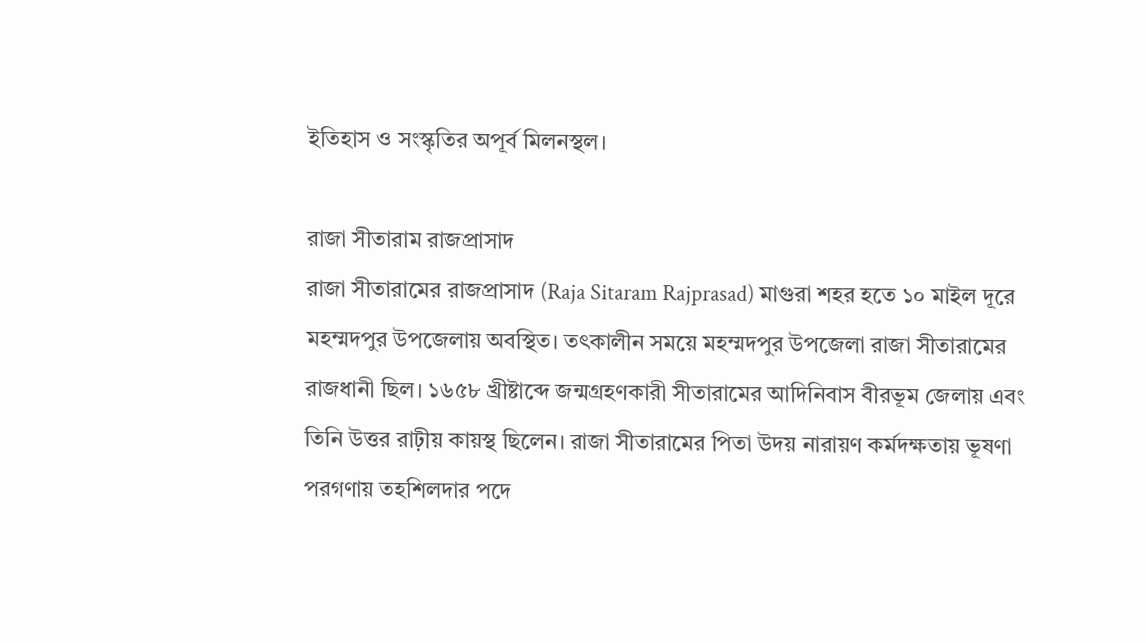ইতিহাস ও সংস্কৃতির অপূর্ব মিলনস্থল।

রাজা সীতারাম রাজপ্রাসাদ
রাজা সীতারামের রাজপ্রাসাদ (Raja Sitaram Rajprasad) মাগুরা শহর হতে ১০ মাইল দূরে মহম্মদপুর উপজেলায় অবস্থিত। তৎকালীন সময়ে মহম্মদপুর উপজেলা রাজা সীতারামের রাজধানী ছিল। ১৬৫৮ খ্রীষ্টাব্দে জন্মগ্রহণকারী সীতারামের আদিনিবাস বীরভূম জেলায় এবং তিনি উত্তর রাঢ়ীয় কায়স্থ ছিলেন। রাজা সীতারামের পিতা উদয় নারায়ণ কর্মদক্ষতায় ভূষণা পরগণায় তহশিলদার পদে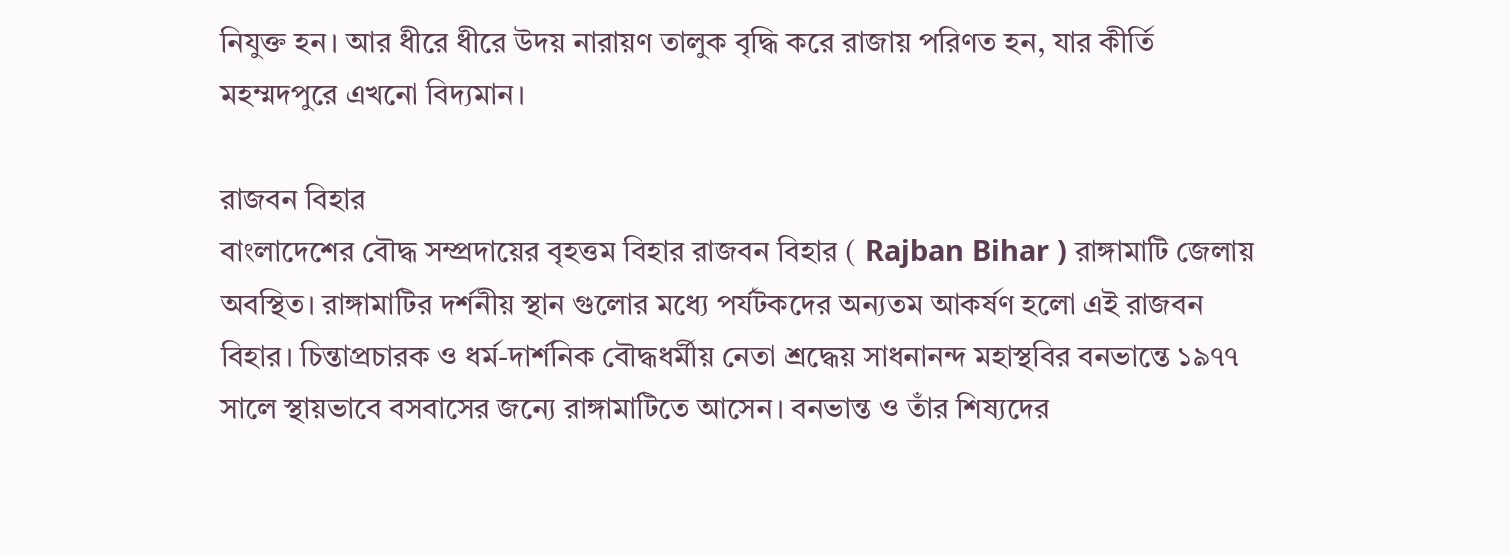নিযুক্ত হন। আর ধীরে ধীরে উদয় নারায়ণ তালুক বৃদ্ধি করে রাজায় পরিণত হন, যার কীর্তি মহম্মদপুরে এখনো বিদ্যমান।

রাজবন বিহার
বাংলাদেশের বৌদ্ধ সম্প্রদায়ের বৃহত্তম বিহার রাজবন বিহার ( Rajban Bihar ) রাঙ্গামাটি জেলায় অবস্থিত। রাঙ্গামাটির দর্শনীয় স্থান গুলোর মধ্যে পর্যটকদের অন্যতম আকর্ষণ হলো এই রাজবন বিহার। চিন্তাপ্রচারক ও ধর্ম-দার্শনিক বৌদ্ধধর্মীয় নেতা শ্রদ্ধেয় সাধনানন্দ মহাস্থবির বনভান্তে ১৯৭৭ সালে স্থায়ভাবে বসবাসের জন্যে রাঙ্গামাটিতে আসেন। বনভান্ত ও তাঁর শিষ্যদের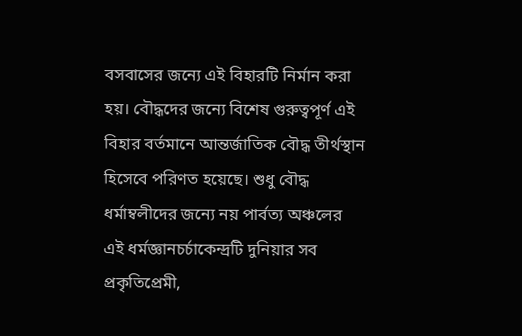বসবাসের জন্যে এই বিহারটি নির্মান করা হয়। বৌদ্ধদের জন্যে বিশেষ গুরুত্বপূর্ণ এই বিহার বর্তমানে আন্তর্জাতিক বৌদ্ধ তীর্থস্থান হিসেবে পরিণত হয়েছে। শুধু বৌদ্ধ ধর্মাম্বলীদের জন্যে নয় পার্বত্য অঞ্চলের এই ধর্মজ্ঞানচর্চাকেন্দ্রটি দুনিয়ার সব প্রকৃতিপ্রেমী,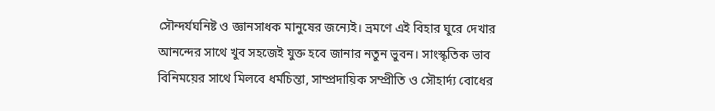সৌন্দর্যঘনিষ্ট ও জ্ঞানসাধক মানুষের জন্যেই। ভ্রমণে এই বিহার ঘুরে দেখার আনন্দের সাথে খুব সহজেই যুক্ত হবে জানার নতুন ভুবন। সাংস্কৃতিক ভাব বিনিময়ের সাথে মিলবে ধর্মচিন্তা, সাম্প্রদায়িক সম্প্রীতি ও সৌহার্দ্য বোধের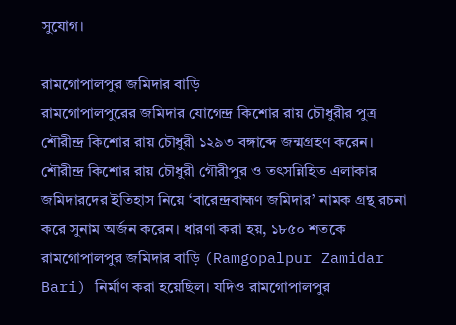সুযোগ।

রামগোপালপুর জমিদার বাড়ি
রামগোপালপুরের জমিদার যোগেন্দ্র কিশোর রায় চৌধুরীর পুত্র শৌরীন্দ্র কিশোর রায় চৌধুরী ১২৯৩ বঙ্গাব্দে জন্মগ্রহণ করেন। শৌরীন্দ্র কিশোর রায় চৌধুরী গৌরীপুর ও তৎসন্নিহিত এলাকার জমিদারদের ইতিহাস নিয়ে ‘বারেন্দ্রবাহ্মণ জমিদার’ নামক গ্রন্থ রচনা করে সুনাম অর্জন করেন। ধারণা করা হয়, ১৮৫০ শতকে রামগোপালপুর জমিদার বাড়ি (Ramgopalpur Zamidar Bari) নির্মাণ করা হয়েছিল। যদিও রামগোপালপুর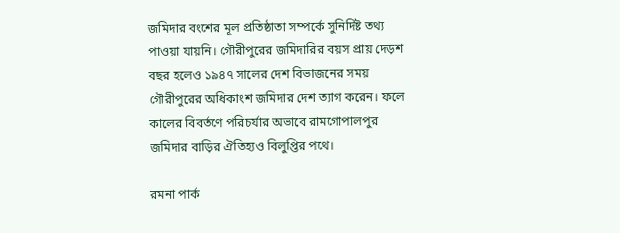জমিদার বংশের মূল প্রতিষ্ঠাতা সম্পর্কে সুনির্দিষ্ট তথ্য পাওয়া যায়নি। গৌরীপুরের জমিদারির বয়স প্রায় দেড়শ বছর হলেও ১৯৪৭ সালের দেশ বিভাজনের সময় গৌরীপুরের অধিকাংশ জমিদার দেশ ত্যাগ করেন। ফলে কালের বিবর্তণে পরিচর্যার অভাবে রামগোপালপুর জমিদার বাড়ির ঐতিহ্যও বিলুপ্তির পথে।

রমনা পার্ক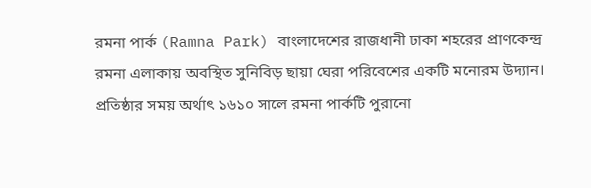রমনা পার্ক (Ramna Park) বাংলাদেশের রাজধানী ঢাকা শহরের প্রাণকেন্দ্র রমনা এলাকায় অবস্থিত সুনিবিড় ছায়া ঘেরা পরিবেশের একটি মনোরম উদ্যান। প্রতিষ্ঠার সময় অর্থাৎ ১৬১০ সালে রমনা পার্কটি পুরানো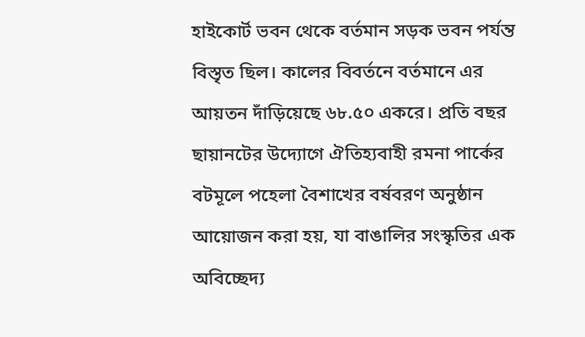হাইকোর্ট ভবন থেকে বর্তমান সড়ক ভবন পর্যন্ত বিস্তৃত ছিল। কালের বিবর্তনে বর্তমানে এর আয়তন দাঁড়িয়েছে ৬৮.৫০ একরে। প্রতি বছর ছায়ানটের উদ্যোগে ঐতিহ্যবাহী রমনা পার্কের বটমূলে পহেলা বৈশাখের বর্ষবরণ অনুষ্ঠান আয়োজন করা হয়, যা বাঙালির সংস্কৃতির এক অবিচ্ছেদ্য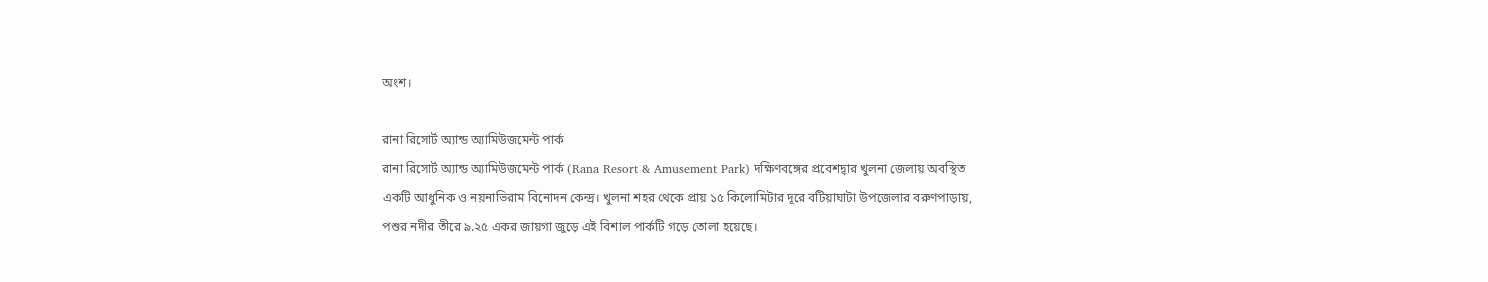অংশ।

রানা রিসোর্ট অ্যান্ড অ্যামিউজমেন্ট পার্ক
রানা রিসোর্ট অ্যান্ড অ্যামিউজমেন্ট পার্ক (Rana Resort & Amusement Park) দক্ষিণবঙ্গের প্রবেশদ্বার খুলনা জেলায় অবস্থিত একটি আধুনিক ও নয়নাভিরাম বিনোদন কেন্দ্র। খুলনা শহর থেকে প্রায় ১৫ কিলোমিটার দূরে বটিয়াঘাটা উপজেলার বরুণপাড়ায়, পশুর নদীর তীরে ৯.২৫ একর জায়গা জুড়ে এই বিশাল পার্কটি গড়ে তোলা হয়েছে।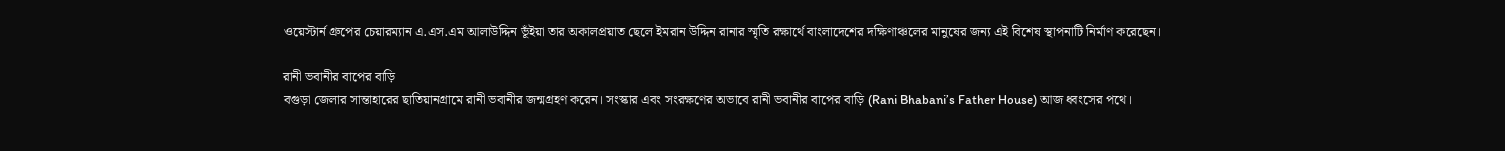ওয়েস্টার্ন গ্রুপের চেয়ারম্যান এ.এস.এম আলাউদ্দিন ভূঁইয়া তার অকালপ্রয়াত ছেলে ইমরান উদ্দিন রানার স্মৃতি রক্ষার্থে বাংলাদেশের দক্ষিণাঞ্চলের মানুষের জন্য এই বিশেষ স্থাপনাটি নির্মাণ করেছেন।

রানী ভবানীর বাপের বাড়ি
বগুড়া জেলার সান্তাহারের ছাতিয়ানগ্রামে রানী ভবানীর জন্মগ্রহণ করেন। সংস্কার এবং সংরক্ষণের অভাবে রানী ভবানীর বাপের বাড়ি (Rani Bhabani’s Father House) আজ ধ্বংসের পথে।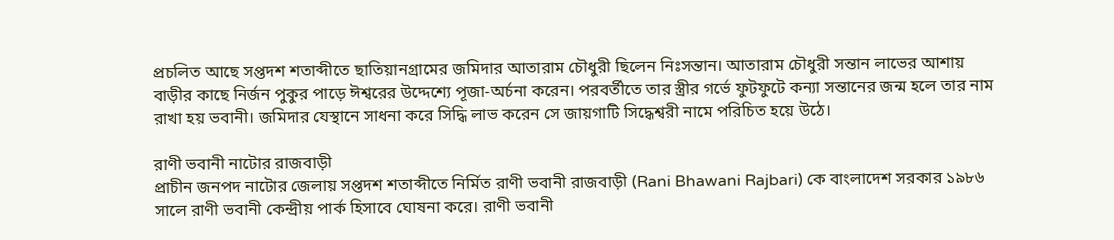প্রচলিত আছে সপ্তদশ শতাব্দীতে ছাতিয়ানগ্রামের জমিদার আতারাম চৌধুরী ছিলেন নিঃসন্তান। আতারাম চৌধুরী সন্তান লাভের আশায় বাড়ীর কাছে নির্জন পুকুর পাড়ে ঈশ্বরের উদ্দেশ্যে পূজা-অর্চনা করেন। পরবর্তীতে তার স্ত্রীর গর্ভে ফুটফুটে কন্যা সন্তানের জন্ম হলে তার নাম রাখা হয় ভবানী। জমিদার যেস্থানে সাধনা করে সিদ্ধি লাভ করেন সে জায়গাটি সিদ্ধেশ্বরী নামে পরিচিত হয়ে উঠে।

রাণী ভবানী নাটোর রাজবাড়ী
প্রাচীন জনপদ নাটোর জেলায় সপ্তদশ শতাব্দীতে নির্মিত রাণী ভবানী রাজবাড়ী (Rani Bhawani Rajbari) কে বাংলাদেশ সরকার ১৯৮৬ সালে রাণী ভবানী কেন্দ্রীয় পার্ক হিসাবে ঘোষনা করে। রাণী ভবানী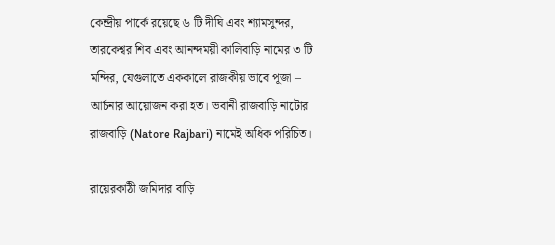কেন্দ্রীয় পার্কে রয়েছে ৬ টি দীঘি এবং শ্যামসুন্দর, তারকেশ্বর শিব এবং আনন্দময়ী কালিবাড়ি নামের ৩ টি মন্দির, যেগুলাতে এককালে রাজকীয় ভাবে পূজা – আর্চনার আয়োজন করা হত। ভবানী রাজবাড়ি নাটোর রাজবাড়ি (Natore Rajbari) নামেই অধিক পরিচিত।

রায়েরকাঠী জমিদার বাড়ি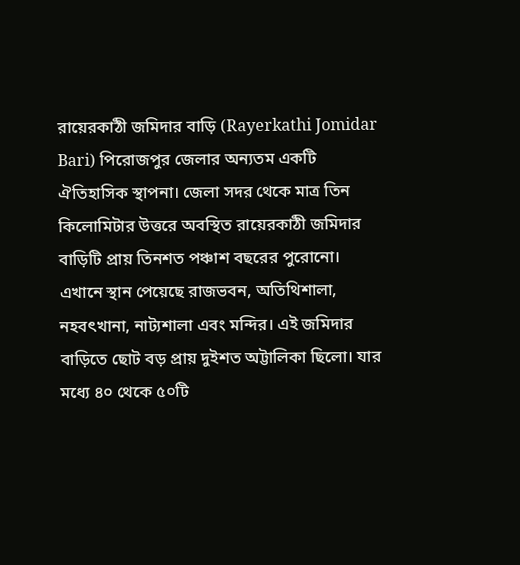রায়েরকাঠী জমিদার বাড়ি (Rayerkathi Jomidar Bari) পিরোজপুর জেলার অন্যতম একটি ঐতিহাসিক স্থাপনা। জেলা সদর থেকে মাত্র তিন কিলোমিটার উত্তরে অবস্থিত রায়েরকাঠী জমিদার বাড়িটি প্রায় তিনশত পঞ্চাশ বছরের পুরোনো। এখানে স্থান পেয়েছে রাজভবন, অতিথিশালা, নহবৎখানা, নাট্যশালা এবং মন্দির। এই জমিদার বাড়িতে ছোট বড় প্রায় দুইশত অট্টালিকা ছিলো। যার মধ্যে ৪০ থেকে ৫০টি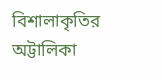বিশালাকৃতির অট্টালিকা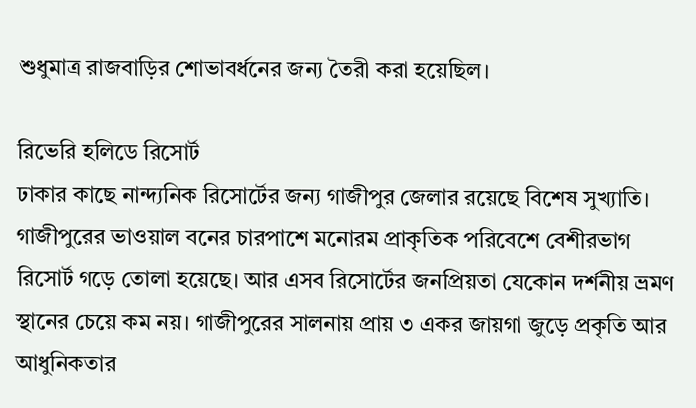শুধুমাত্র রাজবাড়ির শোভাবর্ধনের জন্য তৈরী করা হয়েছিল।

রিভেরি হলিডে রিসোর্ট
ঢাকার কাছে নান্দ্যনিক রিসোর্টের জন্য গাজীপুর জেলার রয়েছে বিশেষ সুখ্যাতি। গাজীপুরের ভাওয়াল বনের চারপাশে মনোরম প্রাকৃতিক পরিবেশে বেশীরভাগ রিসোর্ট গড়ে তোলা হয়েছে। আর এসব রিসোর্টের জনপ্রিয়তা যেকোন দর্শনীয় ভ্রমণ স্থানের চেয়ে কম নয়। গাজীপুরের সালনায় প্রায় ৩ একর জায়গা জুড়ে প্রকৃতি আর আধুনিকতার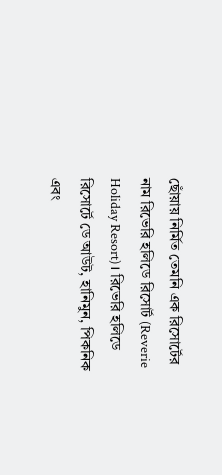ছোঁয়ায় নির্মিত তেমনি এক রিসোর্টের নাম রিভেরি হলিডে রিসোর্ট (Reverie Holiday Resort)। রিভেরি হলিডে রিসোর্টে ডে আউট, হানিমুন, পিকনিক এবং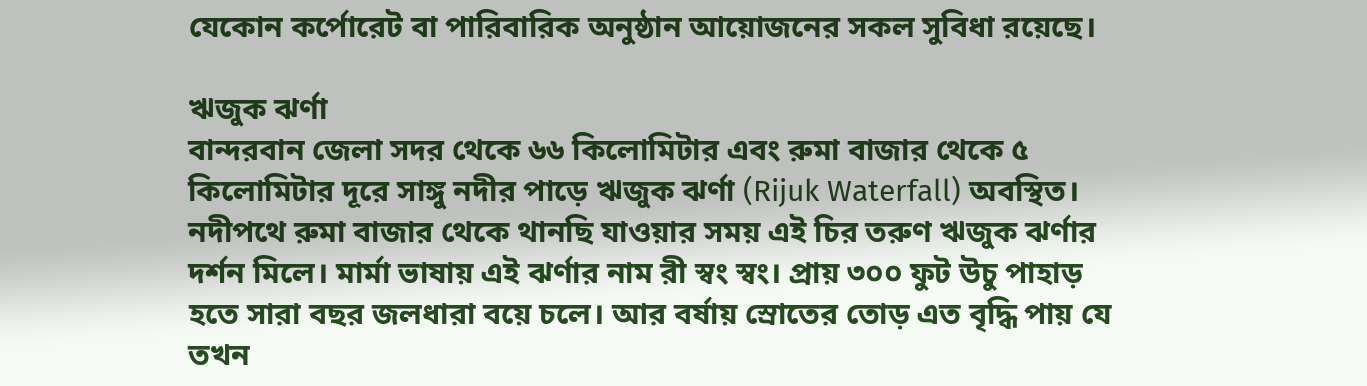যেকোন কর্পোরেট বা পারিবারিক অনুষ্ঠান আয়োজনের সকল সুবিধা রয়েছে।

ঋজুক ঝর্ণা
বান্দরবান জেলা সদর থেকে ৬৬ কিলোমিটার এবং রুমা বাজার থেকে ৫ কিলোমিটার দূরে সাঙ্গু নদীর পাড়ে ঋজুক ঝর্ণা (Rijuk Waterfall) অবস্থিত। নদীপথে রুমা বাজার থেকে থানছি যাওয়ার সময় এই চির তরুণ ঋজুক ঝর্ণার দর্শন মিলে। মার্মা ভাষায় এই ঝর্ণার নাম রী স্বং স্বং। প্রায় ৩০০ ফুট উচু পাহাড় হতে সারা বছর জলধারা বয়ে চলে। আর বর্ষায় স্রোতের তোড় এত বৃদ্ধি পায় যে তখন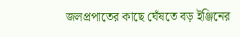জলপ্রপাতের কাছে ঘেঁষতে বড় ইঞ্জিনের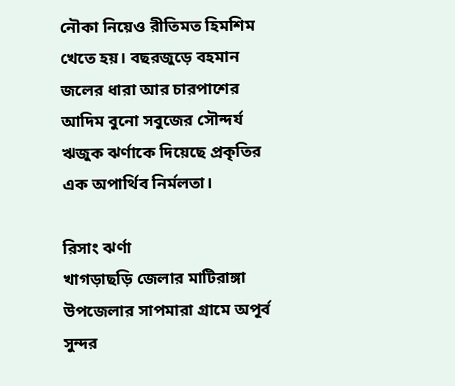নৌকা নিয়েও রীতিমত হিমশিম খেতে হয়। বছরজুড়ে বহমান জলের ধারা আর চারপাশের আদিম বুনো সবুজের সৌন্দর্য ঋজুক ঝর্ণাকে দিয়েছে প্রকৃতির এক অপার্থিব নির্মলতা।

রিসাং ঝর্ণা
খাগড়াছড়ি জেলার মাটিরাঙ্গা উপজেলার সাপমারা গ্রামে অপূর্ব সুন্দর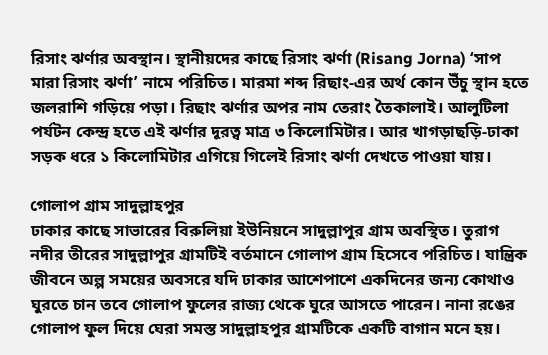রিসাং ঝর্ণার অবস্থান। স্থানীয়দের কাছে রিসাং ঝর্ণা (Risang Jorna) ‘সাপ মারা রিসাং ঝর্ণা’ নামে পরিচিত। মারমা শব্দ রিছাং-এর অর্থ কোন উঁচু স্থান হতে জলরাশি গড়িয়ে পড়া। রিছাং ঝর্ণার অপর নাম তেরাং তৈকালাই। আলুটিলা পর্যটন কেন্দ্র হতে এই ঝর্ণার দূরত্ব মাত্র ৩ কিলোমিটার। আর খাগড়াছড়ি-ঢাকা সড়ক ধরে ১ কিলোমিটার এগিয়ে গিলেই রিসাং ঝর্ণা দেখতে পাওয়া যায়।

গোলাপ গ্রাম সাদুল্লাহপুর
ঢাকার কাছে সাভারের বিরুলিয়া ইউনিয়নে সাদুল্লাপুর গ্রাম অবস্থিত। তুরাগ নদীর তীরের সাদুল্লাপুর গ্রামটিই বর্তমানে গোলাপ গ্রাম হিসেবে পরিচিত। যান্ত্রিক জীবনে অল্প সময়ের অবসরে যদি ঢাকার আশেপাশে একদিনের জন্য কোথাও ঘুরতে চান তবে গোলাপ ফুলের রাজ্য থেকে ঘুরে আসতে পারেন। নানা রঙের গোলাপ ফুল দিয়ে ঘেরা সমস্ত সাদুল্লাহপুর গ্রামটিকে একটি বাগান মনে হয়।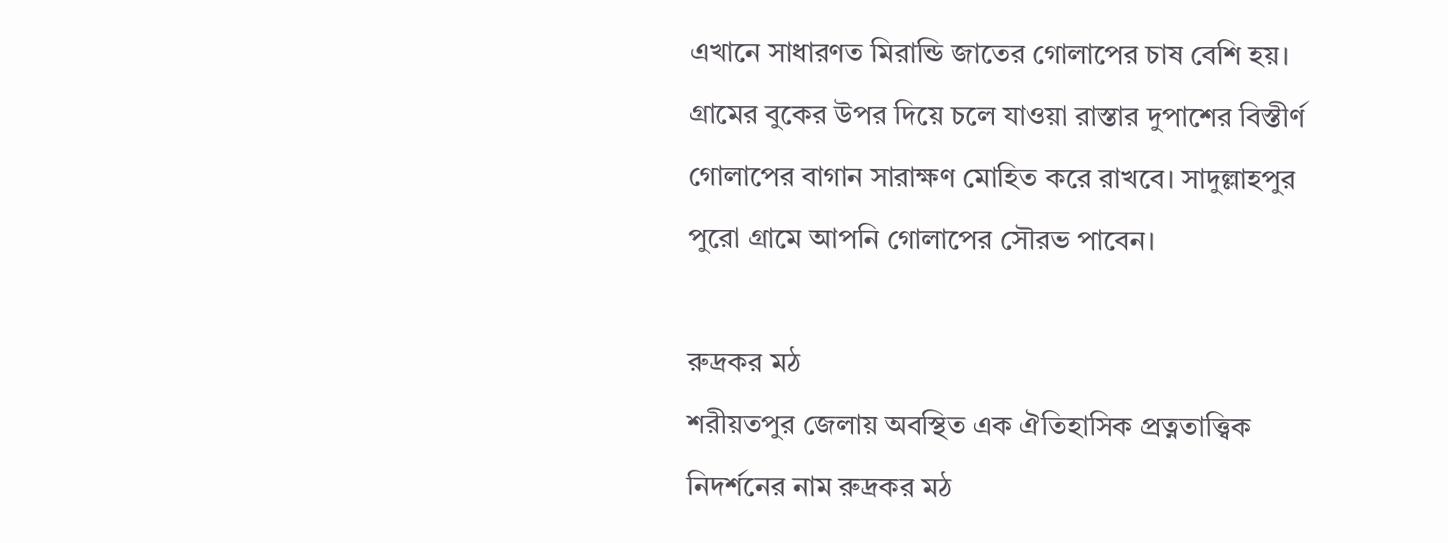এখানে সাধারণত মিরান্ডি জাতের গোলাপের চাষ বেশি হয়। গ্রামের বুকের উপর দিয়ে চলে যাওয়া রাস্তার দুপাশের বিস্তীর্ণ গোলাপের বাগান সারাক্ষণ মোহিত করে রাখবে। সাদুল্লাহপুর পুরো গ্রামে আপনি গোলাপের সৌরভ পাবেন।

রুদ্রকর মঠ
শরীয়তপুর জেলায় অবস্থিত এক ঐতিহাসিক প্রত্নতাত্ত্বিক নিদর্শনের নাম রুদ্রকর মঠ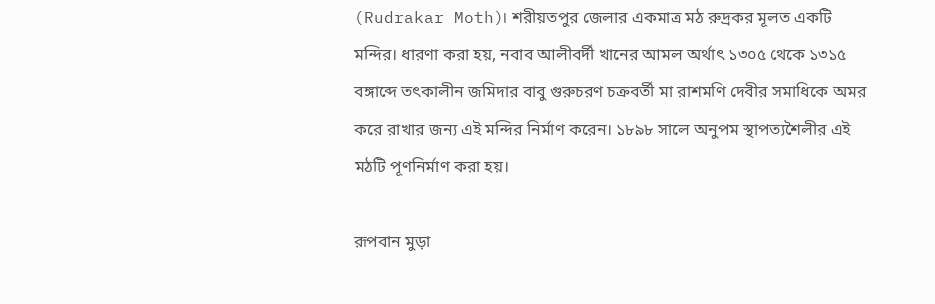(Rudrakar Moth)। শরীয়তপুর জেলার একমাত্র মঠ রুদ্রকর মূলত একটি মন্দির। ধারণা করা হয়, নবাব আলীবর্দী খানের আমল অর্থাৎ ১৩০৫ থেকে ১৩১৫ বঙ্গাব্দে তৎকালীন জমিদার বাবু গুরুচরণ চক্রবর্তী মা রাশমণি দেবীর সমাধিকে অমর করে রাখার জন্য এই মন্দির নির্মাণ করেন। ১৮৯৮ সালে অনুপম স্থাপত্যশৈলীর এই মঠটি পূণনির্মাণ করা হয়।

রূপবান মুড়া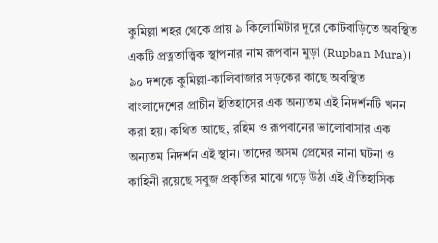কুমিল্লা শহর থেকে প্রায় ৯ কিলোমিটার দূরে কোটবাড়িতে অবস্থিত একটি প্রত্নতাত্ত্বিক স্থাপনার নাম রূপবান মুড়া (Rupban Mura)। ৯০ দশকে কুমিল্লা-কালিবাজার সড়কের কাছে অবস্থিত বাংলাদেশের প্রাচীন ইতিহাসের এক অন্যতম এই নিদর্শনটি খনন করা হয়। কথিত আছে, রহিম ও রূপবানের ভালোবাসার এক অন্যতম নিদর্শন এই স্থান। তাদের অসম প্রেমের নানা ঘটনা ও কাহিনী রয়েছে সবুজ প্রকৃতির মাঝে গড়ে উঠা এই ঐতিহাসিক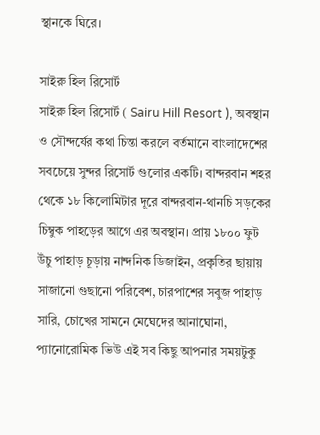স্থানকে ঘিরে।

সাইরু হিল রিসোর্ট
সাইরু হিল রিসোর্ট ( Sairu Hill Resort ), অবস্থান ও সৌন্দর্যের কথা চিন্তা করলে বর্তমানে বাংলাদেশের সবচেয়ে সুন্দর রিসোর্ট গুলোর একটি। বান্দরবান শহর থেকে ১৮ কিলোমিটার দূরে বান্দরবান-থানচি সড়কের চিম্বুক পাহড়ের আগে এর অবস্থান। প্রায় ১৮০০ ফুট উঁচু পাহাড় চূড়ায় নান্দনিক ডিজাইন, প্রকৃতির ছায়ায় সাজানো গুছানো পরিবেশ, চারপাশের সবুজ পাহাড় সারি, চোখের সামনে মেঘেদের আনাঘোনা, প্যানোরোমিক ভিউ এই সব কিছু আপনার সময়টুকু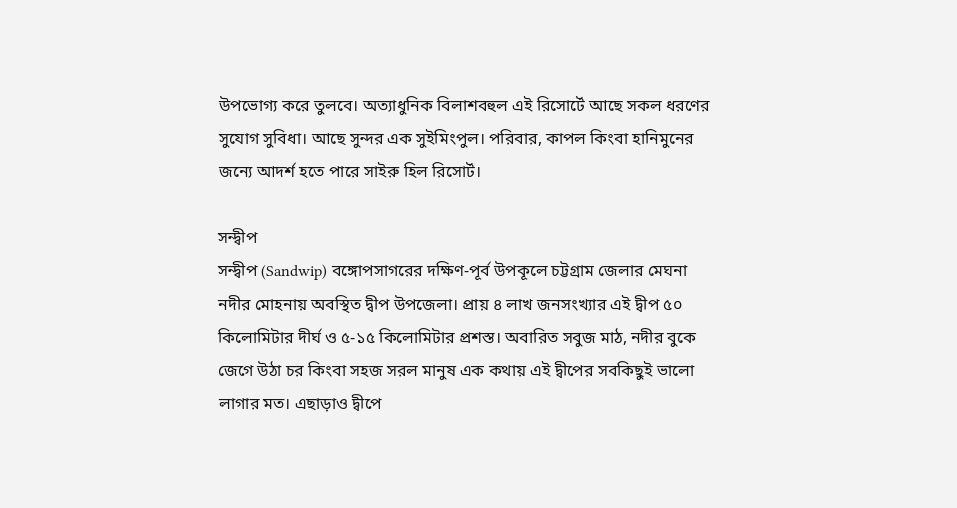উপভোগ্য করে তুলবে। অত্যাধুনিক বিলাশবহুল এই রিসোর্টে আছে সকল ধরণের সুযোগ সুবিধা। আছে সুন্দর এক সুইমিংপুল। পরিবার, কাপল কিংবা হানিমুনের জন্যে আদর্শ হতে পারে সাইরু হিল রিসোর্ট।

সন্দ্বীপ
সন্দ্বীপ (Sandwip) বঙ্গোপসাগরের দক্ষিণ-পূর্ব উপকূলে চট্টগ্রাম জেলার মেঘনা নদীর মোহনায় অবস্থিত দ্বীপ উপজেলা। প্রায় ৪ লাখ জনসংখ্যার এই দ্বীপ ৫০ কিলোমিটার দীর্ঘ ও ৫-১৫ কিলোমিটার প্রশস্ত। অবারিত সবুজ মাঠ, নদীর বুকে জেগে উঠা চর কিংবা সহজ সরল মানুষ এক কথায় এই দ্বীপের সবকিছুই ভালো লাগার মত। এছাড়াও দ্বীপে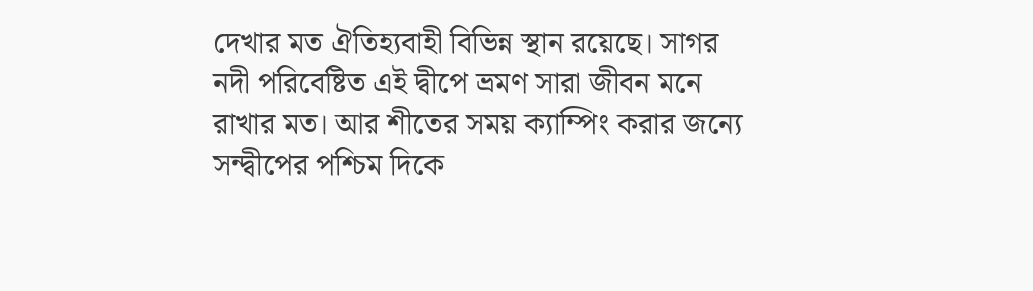দেখার মত ঐতিহ্যবাহী বিভিন্ন স্থান রয়েছে। সাগর নদী পরিবেষ্টিত এই দ্বীপে ভ্রমণ সারা জীবন মনে রাখার মত। আর শীতের সময় ক্যাম্পিং করার জন্যে সন্দ্বীপের পশ্চিম দিকে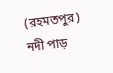(রহমতপুর) নদী পাড়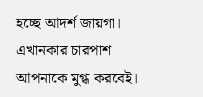হচ্ছে আদর্শ জায়গা। এখানকার চারপাশ আপনাকে মুগ্ধ করবেই।